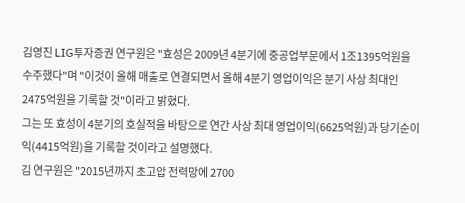김영진 LIG투자증권 연구원은 "효성은 2009년 4분기에 중공업부문에서 1조1395억원을 수주했다"며 "이것이 올해 매출로 연결되면서 올해 4분기 영업이익은 분기 사상 최대인 2475억원을 기록할 것"이라고 밝혔다.
그는 또 효성이 4분기의 호실적을 바탕으로 연간 사상 최대 영업이익(6625억원)과 당기순이익(4415억원)을 기록할 것이라고 설명했다.
김 연구원은 "2015년까지 초고압 전력망에 2700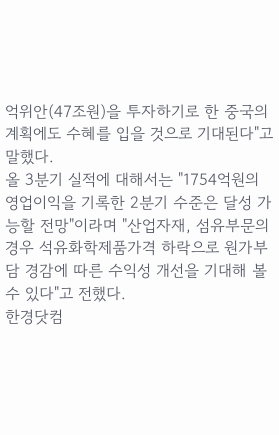억위안(47조원)을 투자하기로 한 중국의 계획에도 수혜를 입을 것으로 기대된다"고 말했다.
올 3분기 실적에 대해서는 "1754억원의 영업이익을 기록한 2분기 수준은 달성 가능할 전망"이라며 "산업자재, 섬유부문의 경우 석유화학제품가격 하락으로 원가부담 경감에 따른 수익성 개선을 기대해 볼 수 있다"고 전했다.
한경닷컴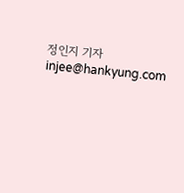정인지 기자 injee@hankyung.com